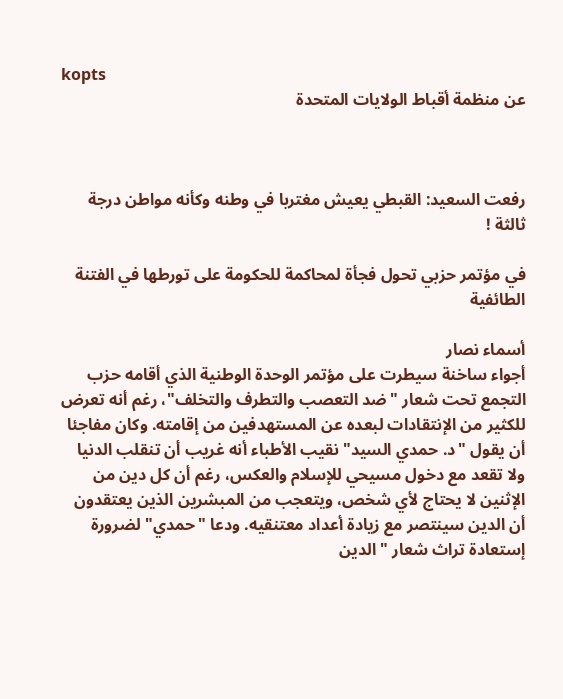kopts
عن منظمة أقباط الولايات المتحدة



رفعت السعيد: القبطي يعيش مغتربا في وطنه وكأنه مواطن درجة ثالثة !

في مؤتمر حزبي تحول فجأة لمحاكمة للحكومة على تورطها في الفتنة الطائفية

أسماء نصار
أجواء ساخنة سيطرت على مؤتمر الوحدة الوطنية الذي أقامه حزب التجمع تحت شعار "ضد التعصب والتطرف والتخلف"، رغم أنه تعرض للكثير من الإنتقادات لبعده عن المستهدفين من إقامته. وكان مفاجئا أن يقول "د. حمدي السيد" نقيب الأطباء أنه غريب أن تنقلب الدنيا ولا تقعد مع دخول مسيحي للإسلام والعكس، رغم أن كل دين من الإثنين لا يحتاج لأي شخص، ويتعجب من المبشرين الذين يعتقدون أن الدين سينتصر مع زيادة أعداد معتنقيه. ودعا "حمدي" لضرورة إستعادة تراث شعار "الدين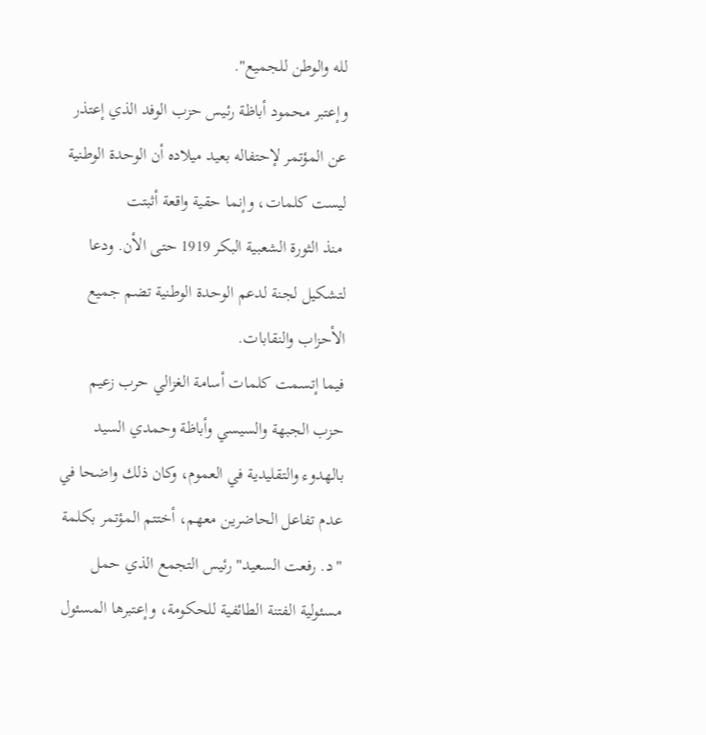لله والوطن للجميع".
وإعتبر محمود أباظة رئيس حزب الوفد الذي إعتذر عن المؤتمر لإحتفاله بعيد ميلاده أن الوحدة الوطنية ليست كلمات، وإنما حقية واقعة أثبتت
 منذ الثورة الشعبية البكر 1919 حتى الأن. ودعا لتشكيل لجنة لدعم الوحدة الوطنية تضم جميع الأحزاب والنقابات.
فيما إتسمت كلمات أسامة الغزالي حرب زعيم حزب الجبهة والسيسي وأباظة وحمدي السيد بالهدوء والتقليدية في العموم، وكان ذلك واضحا في عدم تفاعل الحاضرين معهم، أختتم المؤتمر بكلمة "د. رفعت السعيد" رئيس التجمع الذي حمل مسئولية الفتنة الطائفية للحكومة، وإعتبرها المسئول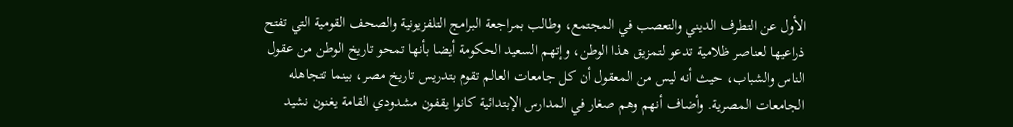الأول عن التطرف الديني والتعصب في المجتمع، وطالب بمراجعة البرامج التلفزيونية والصحف القومية التي تفتح ذراعيها لعناصر ظلامية تدعو لتمزيق هذا الوطن، وإتهم السعيد الحكومة أيضا بأنها تمحو تاريخ الوطن من عقول الناس والشباب، حيث أنه ليس من المعقول أن كل جامعات العالم تقوم بتدريس تاريخ مصر، بينما تتجاهله الجامعات المصرية. وأضاف أنهم وهم صغار في المدارس الإبتدائية كانوا يقفون مشدودي القامة يغنون نشيد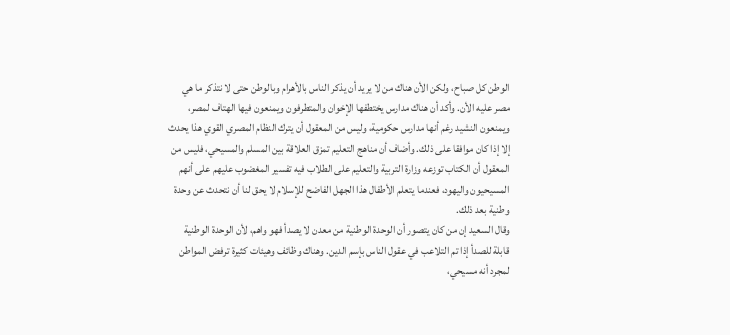الوطن كل صباح، ولكن الأن هناك من لا يريد أن يذكر الناس بالأهرام وبالوطن حتى لا نتذكر ما هي مصر عليه الأن. وأكد أن هناك مدارس يختطفها الإخوان والمتطرفون ويمنعون فيها الهتاف لمصر، ويمنعون النشيد رغم أنها مدارس حكومية، وليس من المعقول أن يترك النظام المصري القوي هذا يحدث إلا إذا كان موافقا على ذلك. وأضاف أن مناهج التعليم تمزق العلاقة بين المسلم والمسيحي، فليس من المعقول أن الكتاب توزعه وزارة التربية والتعليم على الطلاب فيه تفسير المغضوب عليهم على أنهم المسيحيون واليهود، فعندما يتعلم الأطفال هذا الجهل الفاضح للإسلام لا يحق لنا أن نتحدث عن وحدة وطنية بعد ذلك.
وقال السعيد إن من كان يتصور أن الوحدة الوطنية من معدن لا يصدأ فهو واهم، لأن الوحدة الوطنية قابلة للصدأ إذا تم التلاعب في عقول الناس بإسم الدين. وهناك وظائف وهيئات كثيرة ترفض المواطن لمجرد أنه مسيحي،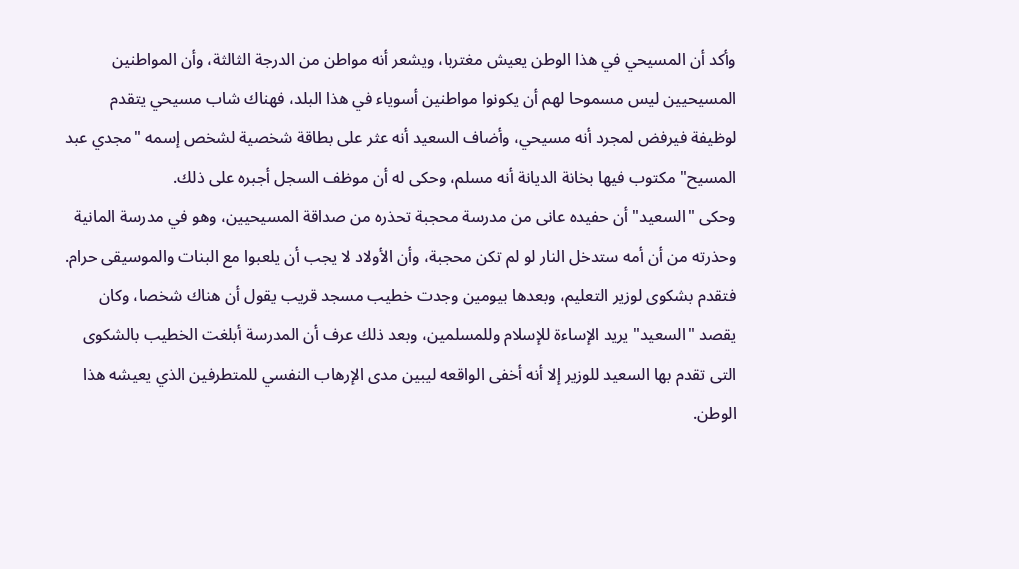وأكد أن المسيحي في هذا الوطن يعيش مغتربا، ويشعر أنه مواطن من الدرجة الثالثة، وأن المواطنين المسيحيين ليس مسموحا لهم أن يكونوا مواطنين أسوياء في هذا البلد، فهناك شاب مسيحي يتقدم لوظيفة فيرفض لمجرد أنه مسيحي، وأضاف السعيد أنه عثر على بطاقة شخصية لشخص إسمه "مجدي عبد المسيح" مكتوب فيها بخانة الديانة أنه مسلم، وحكى له أن موظف السجل أجبره على ذلك.
وحكى "السعيد" أن حفيده عانى من مدرسة محجبة تحذره من صداقة المسيحيين، وهو في مدرسة المانية وحذرته من أن أمه ستدخل النار لو لم تكن محجبة، وأن الأولاد لا يجب أن يلعبوا مع البنات والموسيقى حرام. فتقدم بشكوى لوزير التعليم، وبعدها بيومين وجدت خطيب مسجد قريب يقول أن هناك شخصا، وكان يقصد "السعيد" يريد الإساءة للإسلام وللمسلمين، وبعد ذلك عرف أن المدرسة أبلغت الخطيب بالشكوى التى تقدم بها السعيد للوزير إلا أنه أخفى الواقعه ليبين مدى الإرهاب النفسي للمتطرفين الذي يعيشه هذا الوطن.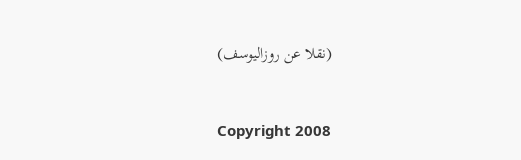(نقلا عن روزاليوسف)


Copyright 2008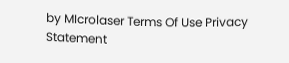by MIcrolaser Terms Of Use Privacy Statement